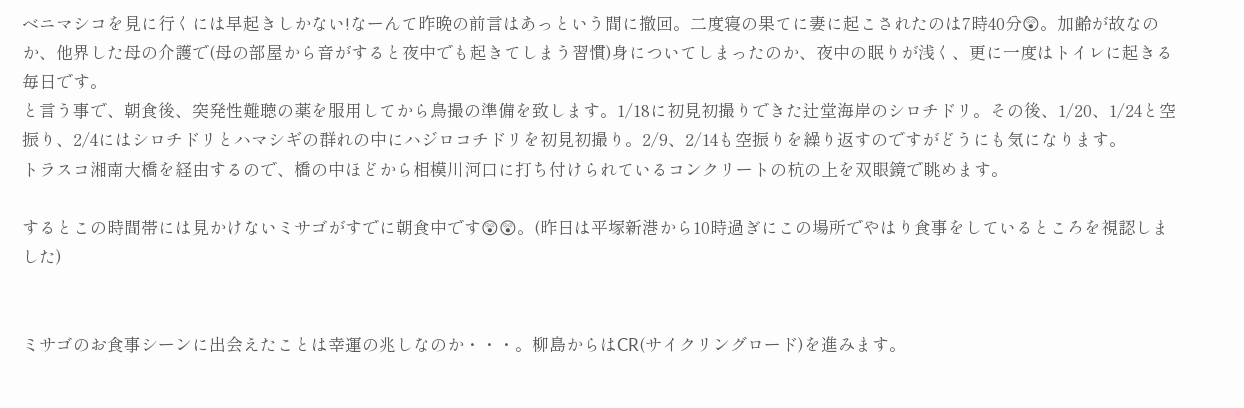ベニマシコを見に行くには早起きしかない!なーんて昨晩の前言はあっという間に撤回。二度寝の果てに妻に起こされたのは7時40分😲。加齢が故なのか、他界した母の介護で(母の部屋から音がすると夜中でも起きてしまう習慣)身についてしまったのか、夜中の眠りが浅く、更に一度はトイレに起きる毎日です。
と言う事で、朝食後、突発性難聴の薬を服用してから鳥撮の準備を致します。1/18に初見初撮りできた辻堂海岸のシロチドリ。その後、1/20、1/24と空振り、2/4にはシロチドリとハマシギの群れの中にハジロコチドリを初見初撮り。2/9、2/14も空振りを繰り返すのですがどうにも気になります。
トラスコ湘南大橋を経由するので、橋の中ほどから相模川河口に打ち付けられているコンクリートの杭の上を双眼鏡で眺めます。

するとこの時間帯には見かけないミサゴがすでに朝食中です😲😲。(昨日は平塚新港から10時過ぎにこの場所でやはり食事をしているところを視認しました)


ミサゴのお食事シーンに出会えたことは幸運の兆しなのか・・・。柳島からはCR(サイクリングロード)を進みます。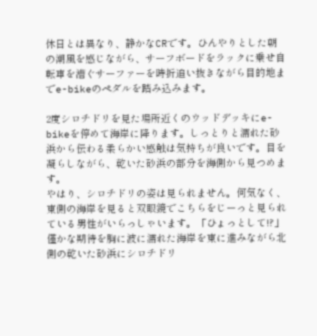休日とは異なり、静かなCRです。ひんやりとした朝の潮風を感じながら、サーフボードをラックに乗せ自転車を漕ぐサーファーを時折追い抜きながら目的地までe-bikeのペダルを踏み込みます。

2度シロチドリを見た場所近くのウッドデッキにe-bikeを停めて海岸に降ります。しっとりと濡れた砂浜から伝わる柔らかい感触は気持ちが良いです。目を凝らしながら、乾いた砂浜の部分を海側から見つめます。
やはり、シロチドリの姿は見られません。何気なく、東側の海岸を見ると双眼鏡でこちらをじーっと見られている男性がいらっしゃいます。「ひょっとして!?」僅かな期待を胸に波に濡れた海岸を東に進みながら北側の乾いた砂浜にシロチドリ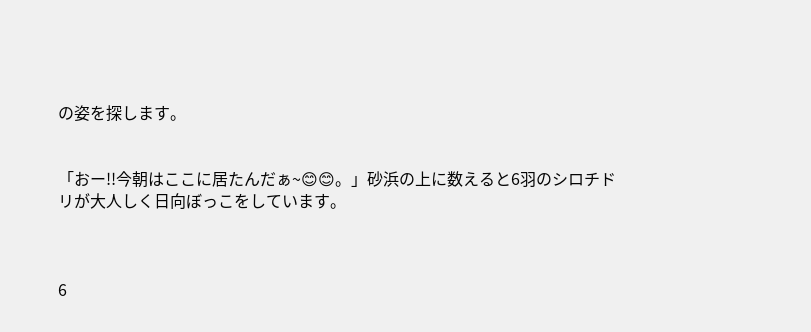の姿を探します。


「おー!!今朝はここに居たんだぁ~😊😊。」砂浜の上に数えると6羽のシロチドリが大人しく日向ぼっこをしています。



6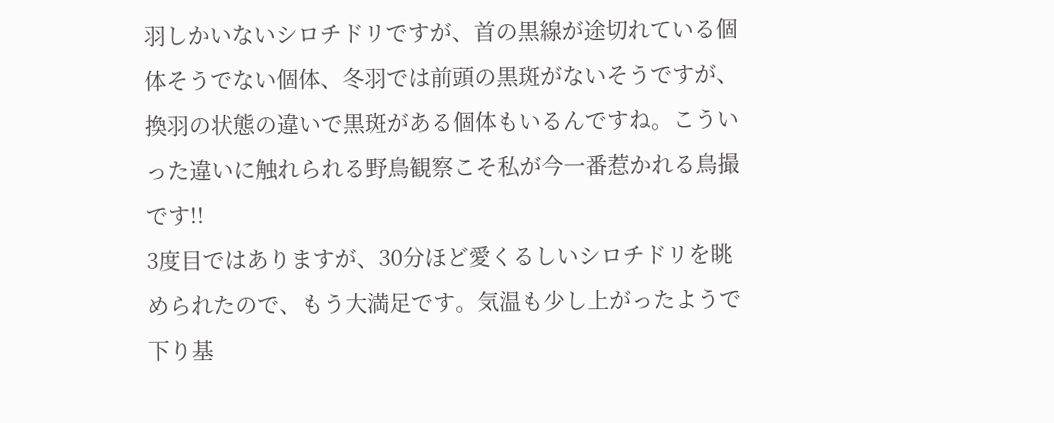羽しかいないシロチドリですが、首の黒線が途切れている個体そうでない個体、冬羽では前頭の黒斑がないそうですが、換羽の状態の違いで黒斑がある個体もいるんですね。こういった違いに触れられる野鳥観察こそ私が今一番惹かれる鳥撮です!!
3度目ではありますが、30分ほど愛くるしいシロチドリを眺められたので、もう大満足です。気温も少し上がったようで下り基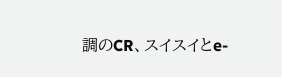調のCR、スイスイとe-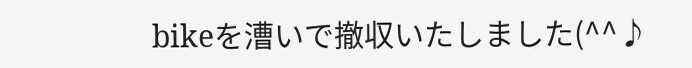bikeを漕いで撤収いたしました(^^♪